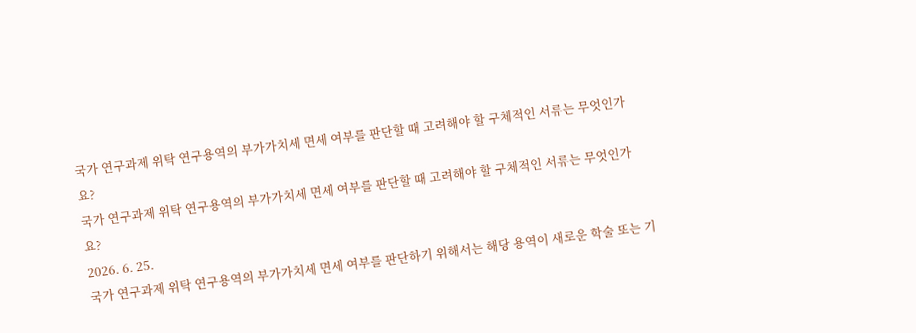국가 연구과제 위탁 연구용역의 부가가치세 면세 여부를 판단할 때 고려해야 할 구체적인 서류는 무엇인가요?
국가 연구과제 위탁 연구용역의 부가가치세 면세 여부를 판단할 때 고려해야 할 구체적인 서류는 무엇인가요?
2026. 6. 25.
국가 연구과제 위탁 연구용역의 부가가치세 면세 여부를 판단하기 위해서는 해당 용역이 새로운 학술 또는 기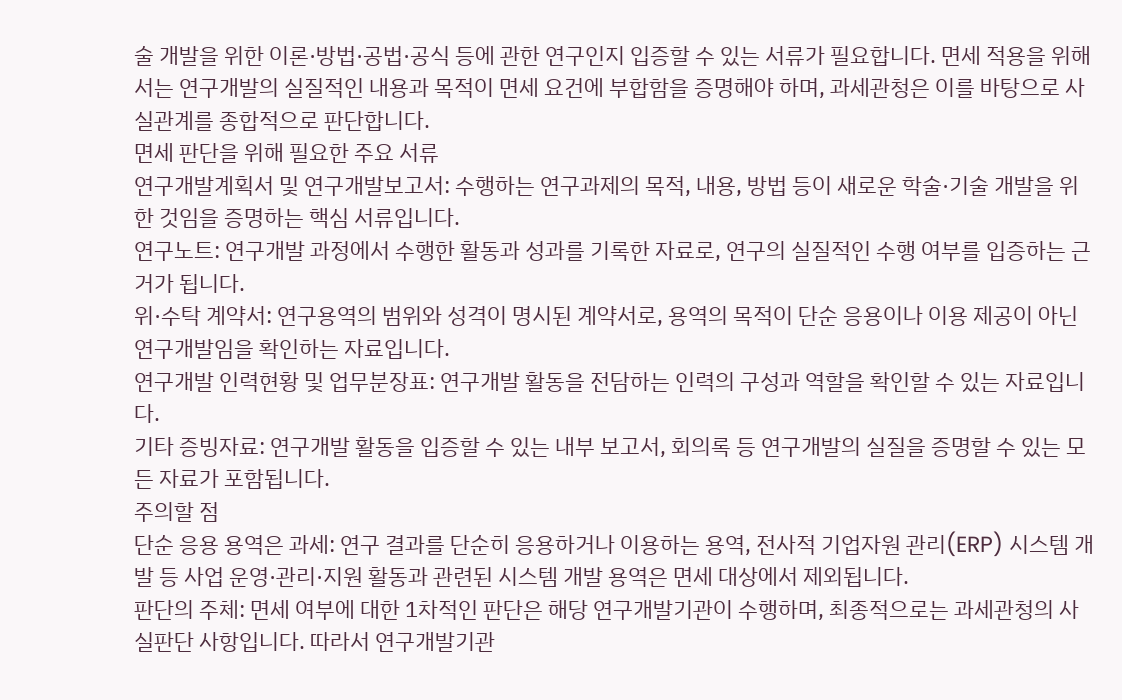술 개발을 위한 이론·방법·공법·공식 등에 관한 연구인지 입증할 수 있는 서류가 필요합니다. 면세 적용을 위해서는 연구개발의 실질적인 내용과 목적이 면세 요건에 부합함을 증명해야 하며, 과세관청은 이를 바탕으로 사실관계를 종합적으로 판단합니다.
면세 판단을 위해 필요한 주요 서류
연구개발계획서 및 연구개발보고서: 수행하는 연구과제의 목적, 내용, 방법 등이 새로운 학술·기술 개발을 위한 것임을 증명하는 핵심 서류입니다.
연구노트: 연구개발 과정에서 수행한 활동과 성과를 기록한 자료로, 연구의 실질적인 수행 여부를 입증하는 근거가 됩니다.
위·수탁 계약서: 연구용역의 범위와 성격이 명시된 계약서로, 용역의 목적이 단순 응용이나 이용 제공이 아닌 연구개발임을 확인하는 자료입니다.
연구개발 인력현황 및 업무분장표: 연구개발 활동을 전담하는 인력의 구성과 역할을 확인할 수 있는 자료입니다.
기타 증빙자료: 연구개발 활동을 입증할 수 있는 내부 보고서, 회의록 등 연구개발의 실질을 증명할 수 있는 모든 자료가 포함됩니다.
주의할 점
단순 응용 용역은 과세: 연구 결과를 단순히 응용하거나 이용하는 용역, 전사적 기업자원 관리(ERP) 시스템 개발 등 사업 운영·관리·지원 활동과 관련된 시스템 개발 용역은 면세 대상에서 제외됩니다.
판단의 주체: 면세 여부에 대한 1차적인 판단은 해당 연구개발기관이 수행하며, 최종적으로는 과세관청의 사실판단 사항입니다. 따라서 연구개발기관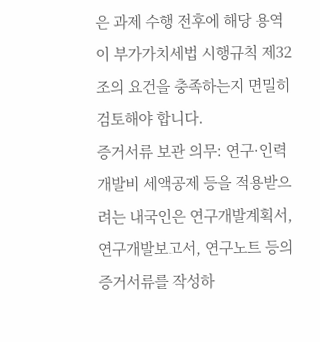은 과제 수행 전후에 해당 용역이 부가가치세법 시행규칙 제32조의 요건을 충족하는지 면밀히 검토해야 합니다.
증거서류 보관 의무: 연구·인력개발비 세액공제 등을 적용받으려는 내국인은 연구개발계획서, 연구개발보고서, 연구노트 등의 증거서류를 작성하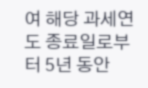여 해당 과세연도 종료일로부터 5년 동안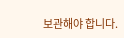보관해야 합니다.